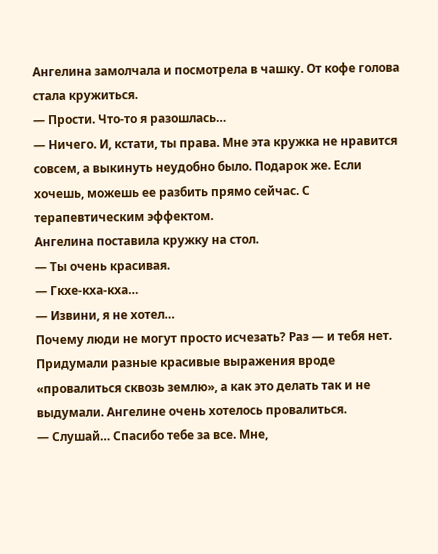Ангелина замолчала и посмотрела в чашку. От кофе голова стала кружиться.
— Прости. Что-то я разошлась…
— Ничего. И, кстати, ты права. Мне эта кружка не нравится совсем, а выкинуть неудобно было. Подарок же. Если хочешь, можешь ее разбить прямо сейчас. С терапевтическим эффектом.
Ангелина поставила кружку на стол.
— Ты очень красивая.
— Гкхе-кха-кха…
— Извини, я не хотел…
Почему люди не могут просто исчезать? Раз — и тебя нет. Придумали разные красивые выражения вроде «провалиться сквозь землю», а как это делать так и не выдумали. Ангелине очень хотелось провалиться.
— Слушай… Спасибо тебе за все. Мне,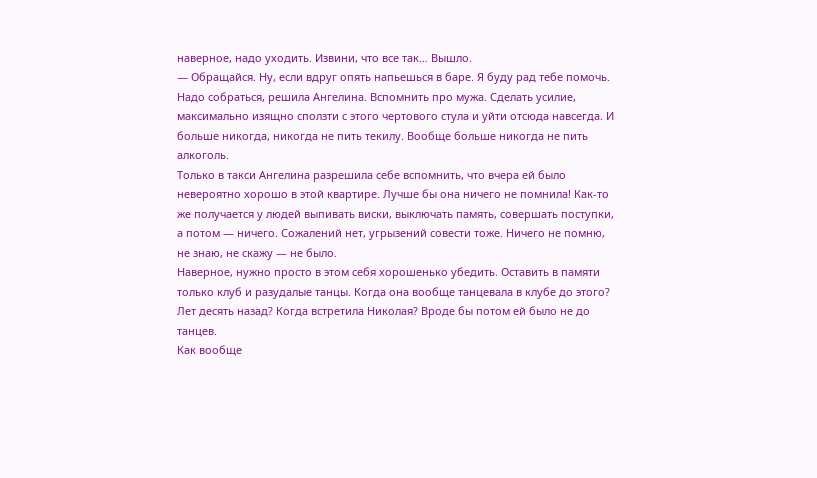наверное, надо уходить. Извини, что все так… Вышло.
— Обращайся. Ну, если вдруг опять напьешься в баре. Я буду рад тебе помочь.
Надо собраться, решила Ангелина. Вспомнить про мужа. Сделать усилие, максимально изящно сползти с этого чертового стула и уйти отсюда навсегда. И больше никогда, никогда не пить текилу. Вообще больше никогда не пить алкоголь.
Только в такси Ангелина разрешила себе вспомнить, что вчера ей было невероятно хорошо в этой квартире. Лучше бы она ничего не помнила! Как-то же получается у людей выпивать виски, выключать память, совершать поступки, а потом — ничего. Сожалений нет, угрызений совести тоже. Ничего не помню, не знаю, не скажу — не было.
Наверное, нужно просто в этом себя хорошенько убедить. Оставить в памяти только клуб и разудалые танцы. Когда она вообще танцевала в клубе до этого? Лет десять назад? Когда встретила Николая? Вроде бы потом ей было не до танцев.
Как вообще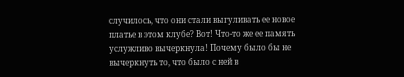случилось, что они стали выгуливать ее новое платье в этом клубе? Вот! Что-то же ее память услужливо вычеркнула! Почему было бы не вычеркнуть то, что было с ней в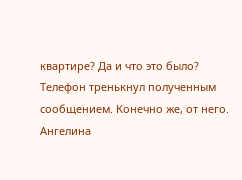квартире? Да и что это было?
Телефон тренькнул полученным сообщением. Конечно же, от него. Ангелина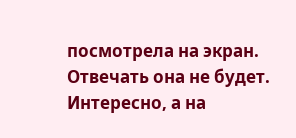посмотрела на экран. Отвечать она не будет.
Интересно, а на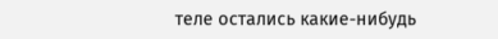теле остались какие-нибудь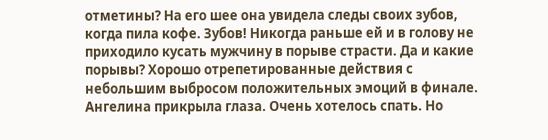отметины? На его шее она увидела следы своих зубов, когда пила кофе. Зубов! Никогда раньше ей и в голову не приходило кусать мужчину в порыве страсти. Да и какие порывы? Хорошо отрепетированные действия с небольшим выбросом положительных эмоций в финале.
Ангелина прикрыла глаза. Очень хотелось спать. Но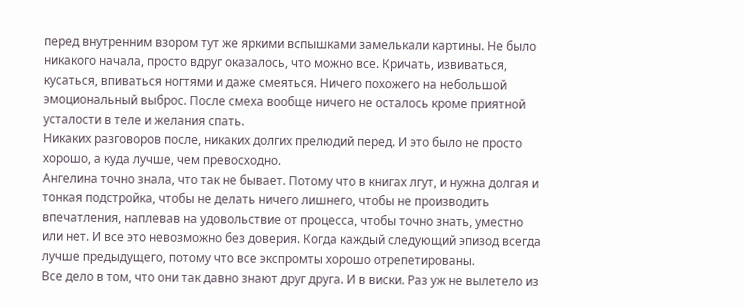перед внутренним взором тут же яркими вспышками замелькали картины. Не было никакого начала, просто вдруг оказалось, что можно все. Кричать, извиваться, кусаться, впиваться ногтями и даже смеяться. Ничего похожего на небольшой эмоциональный выброс. После смеха вообще ничего не осталось кроме приятной усталости в теле и желания спать.
Никаких разговоров после, никаких долгих прелюдий перед. И это было не просто хорошо, а куда лучше, чем превосходно.
Ангелина точно знала, что так не бывает. Потому что в книгах лгут, и нужна долгая и тонкая подстройка, чтобы не делать ничего лишнего, чтобы не производить впечатления, наплевав на удовольствие от процесса, чтобы точно знать, уместно или нет. И все это невозможно без доверия. Когда каждый следующий эпизод всегда лучше предыдущего, потому что все экспромты хорошо отрепетированы.
Все дело в том, что они так давно знают друг друга. И в виски. Раз уж не вылетело из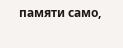памяти само,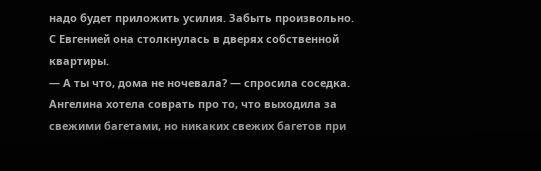надо будет приложить усилия. Забыть произвольно.
С Евгенией она столкнулась в дверях собственной квартиры.
— А ты что, дома не ночевала? — спросила соседка.
Ангелина хотела соврать про то, что выходила за свежими багетами, но никаких свежих багетов при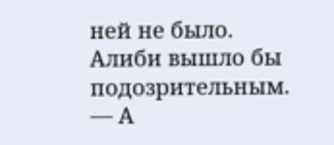ней не было. Алиби вышло бы подозрительным.
— А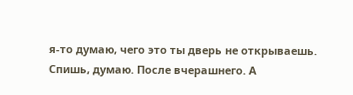я-то думаю, чего это ты дверь не открываешь. Спишь, думаю. После вчерашнего. А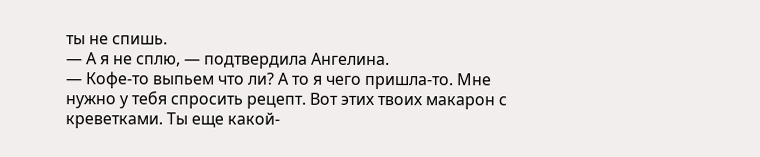ты не спишь.
— А я не сплю, — подтвердила Ангелина.
— Кофе-то выпьем что ли? А то я чего пришла-то. Мне нужно у тебя спросить рецепт. Вот этих твоих макарон с креветками. Ты еще какой-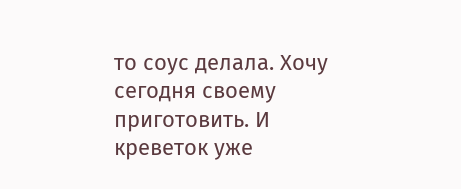то соус делала. Хочу сегодня своему приготовить. И креветок уже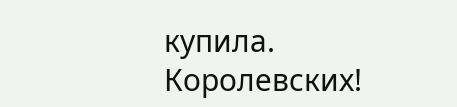купила. Королевских!